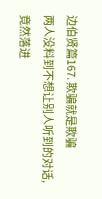边伯贤篇167. 欺骗就是欺骗
两人没料到不想让别人听到的对话,竟然落进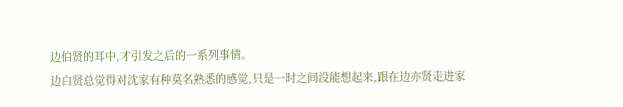边伯贤的耳中,才引发之后的一系列事情。
边白贤总觉得对沈家有种莫名熟悉的感觉,只是一时之间没能想起来,跟在边亦贤走进家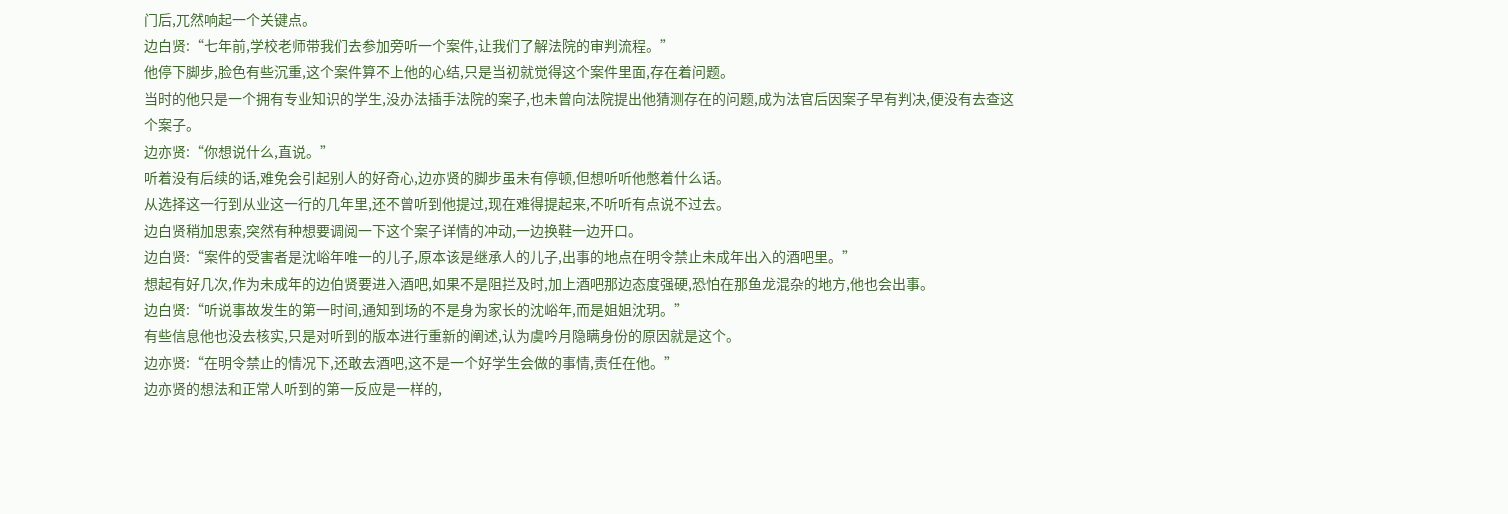门后,兀然响起一个关键点。
边白贤:“七年前,学校老师带我们去参加旁听一个案件,让我们了解法院的审判流程。”
他停下脚步,脸色有些沉重,这个案件算不上他的心结,只是当初就觉得这个案件里面,存在着问题。
当时的他只是一个拥有专业知识的学生,没办法插手法院的案子,也未曾向法院提出他猜测存在的问题,成为法官后因案子早有判决,便没有去查这个案子。
边亦贤:“你想说什么,直说。”
听着没有后续的话,难免会引起别人的好奇心,边亦贤的脚步虽未有停顿,但想听听他憋着什么话。
从选择这一行到从业这一行的几年里,还不曾听到他提过,现在难得提起来,不听听有点说不过去。
边白贤稍加思索,突然有种想要调阅一下这个案子详情的冲动,一边换鞋一边开口。
边白贤:“案件的受害者是沈峪年唯一的儿子,原本该是继承人的儿子,出事的地点在明令禁止未成年出入的酒吧里。”
想起有好几次,作为未成年的边伯贤要进入酒吧,如果不是阻拦及时,加上酒吧那边态度强硬,恐怕在那鱼龙混杂的地方,他也会出事。
边白贤:“听说事故发生的第一时间,通知到场的不是身为家长的沈峪年,而是姐姐沈玥。”
有些信息他也没去核实,只是对听到的版本进行重新的阐述,认为虞吟月隐瞒身份的原因就是这个。
边亦贤:“在明令禁止的情况下,还敢去酒吧,这不是一个好学生会做的事情,责任在他。”
边亦贤的想法和正常人听到的第一反应是一样的,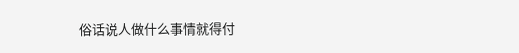俗话说人做什么事情就得付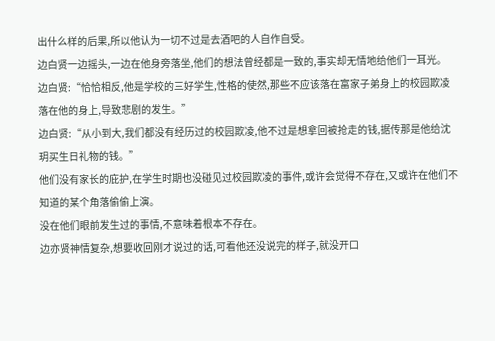出什么样的后果,所以他认为一切不过是去酒吧的人自作自受。
边白贤一边摇头,一边在他身旁落坐,他们的想法曾经都是一致的,事实却无情地给他们一耳光。
边白贤:“恰恰相反,他是学校的三好学生,性格的使然,那些不应该落在富家子弟身上的校园欺凌落在他的身上,导致悲剧的发生。”
边白贤:“从小到大,我们都没有经历过的校园欺凌,他不过是想拿回被抢走的钱,据传那是他给沈玥买生日礼物的钱。”
他们没有家长的庇护,在学生时期也没碰见过校园欺凌的事件,或许会觉得不存在,又或许在他们不知道的某个角落偷偷上演。
没在他们眼前发生过的事情,不意味着根本不存在。
边亦贤神情复杂,想要收回刚才说过的话,可看他还没说完的样子,就没开口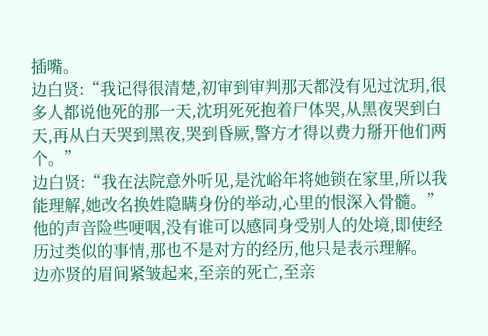插嘴。
边白贤:“我记得很清楚,初审到审判那天都没有见过沈玥,很多人都说他死的那一天,沈玥死死抱着尸体哭,从黑夜哭到白天,再从白天哭到黑夜,哭到昏厥,警方才得以费力掰开他们两个。”
边白贤:“我在法院意外听见,是沈峪年将她锁在家里,所以我能理解,她改名换姓隐瞒身份的举动,心里的恨深入骨髓。”
他的声音险些哽咽,没有谁可以感同身受别人的处境,即使经历过类似的事情,那也不是对方的经历,他只是表示理解。
边亦贤的眉间紧皱起来,至亲的死亡,至亲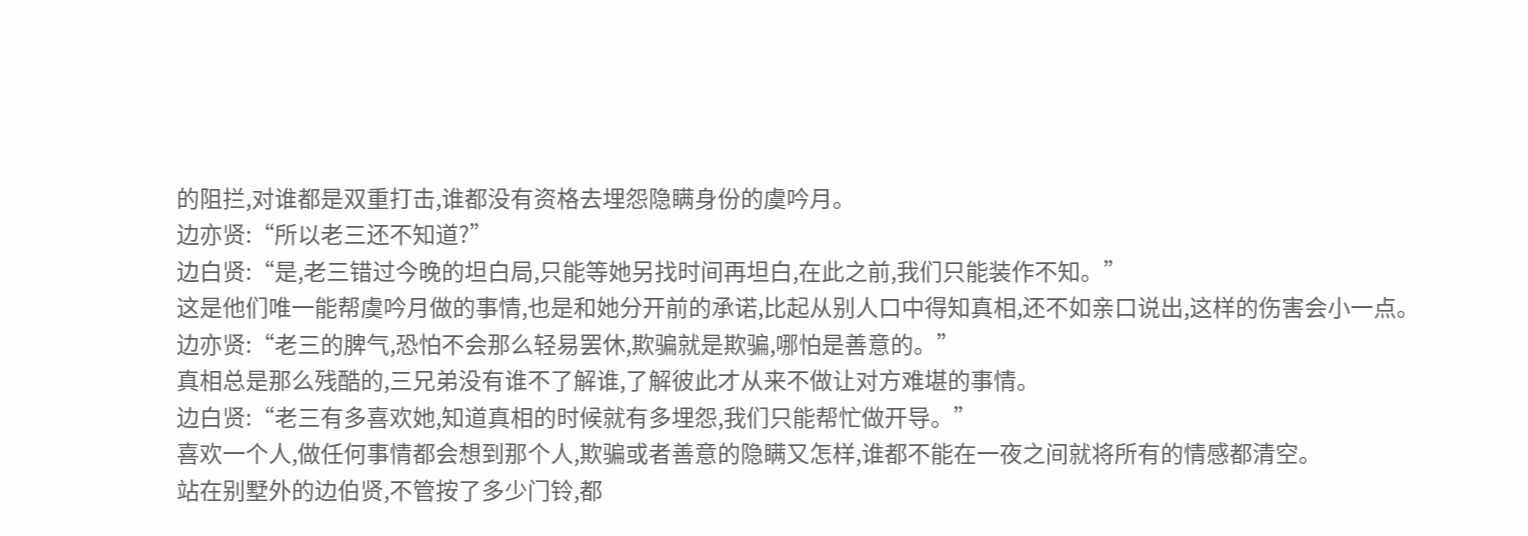的阻拦,对谁都是双重打击,谁都没有资格去埋怨隐瞒身份的虞吟月。
边亦贤:“所以老三还不知道?”
边白贤:“是,老三错过今晚的坦白局,只能等她另找时间再坦白,在此之前,我们只能装作不知。”
这是他们唯一能帮虞吟月做的事情,也是和她分开前的承诺,比起从别人口中得知真相,还不如亲口说出,这样的伤害会小一点。
边亦贤:“老三的脾气,恐怕不会那么轻易罢休,欺骗就是欺骗,哪怕是善意的。”
真相总是那么残酷的,三兄弟没有谁不了解谁,了解彼此才从来不做让对方难堪的事情。
边白贤:“老三有多喜欢她,知道真相的时候就有多埋怨,我们只能帮忙做开导。”
喜欢一个人,做任何事情都会想到那个人,欺骗或者善意的隐瞒又怎样,谁都不能在一夜之间就将所有的情感都清空。
站在别墅外的边伯贤,不管按了多少门铃,都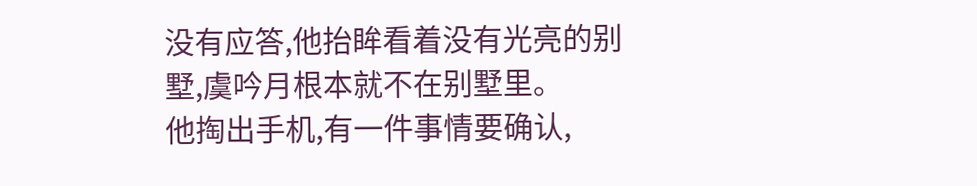没有应答,他抬眸看着没有光亮的别墅,虞吟月根本就不在别墅里。
他掏出手机,有一件事情要确认,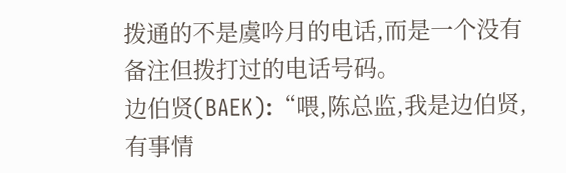拨通的不是虞吟月的电话,而是一个没有备注但拨打过的电话号码。
边伯贤(BAEK):“喂,陈总监,我是边伯贤,有事情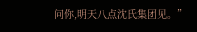问你,明天八点沈氏集团见。”